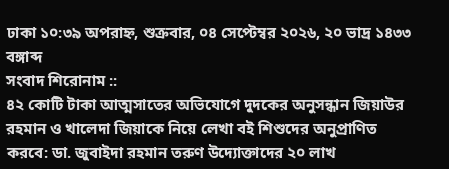ঢাকা ১০:৩৯ অপরাহ্ন, শুক্রবার, ০৪ সেপ্টেম্বর ২০২৬, ২০ ভাদ্র ১৪৩৩ বঙ্গাব্দ
সংবাদ শিরোনাম ::
৪২ কোটি টাকা আত্মসাতের অভিযোগে দুদকের অনুসন্ধান জিয়াউর রহমান ও খালেদা জিয়াকে নিয়ে লেখা বই শিশুদের অনুপ্রাণিত করবে: ডা. জুবাইদা রহমান তরুণ উদ্যোক্তাদের ২০ লাখ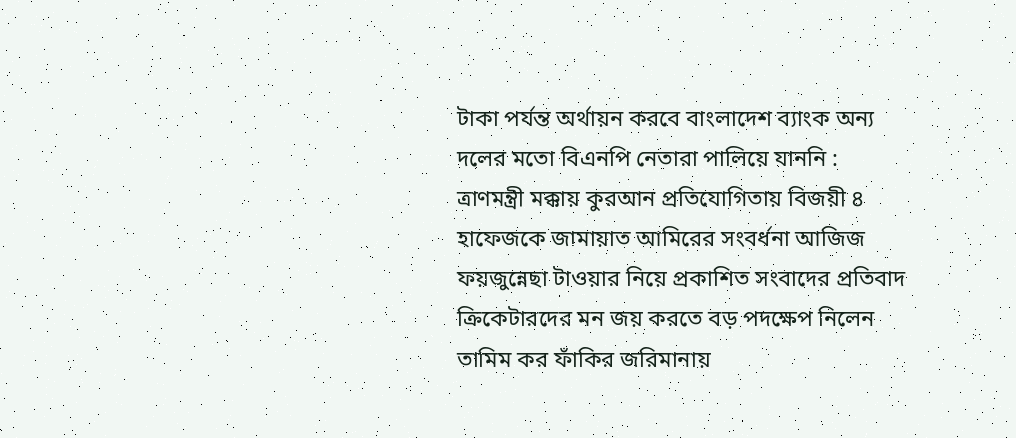টাকা পর্যন্ত অর্থায়ন করবে বাংলাদেশ ব্যাংক অন্য দলের মতো বিএনপি নেতারা পালিয়ে যাননি : ত্রাণমন্ত্রী মক্কায় কুরআন প্রতিযোগিতায় বিজয়ী ৪ হাফেজকে জামায়াত আমিরের সংবর্ধনা আজিজ ফয়জুন্নেছা টাওয়ার নিয়ে প্রকাশিত সংবাদের প্রতিবাদ ক্রিকেটারদের মন জয় করতে বড় পদক্ষেপ নিলেন তামিম কর ফাঁকির জরিমানায়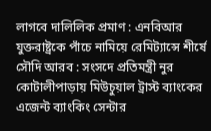লাগবে দালিলিক প্রমাণ : এনবিআর যুক্তরাষ্ট্রকে পাঁচে নামিয়ে রেমিট্যান্সে শীর্ষে সৌদি আরব : সংসদে প্রতিমন্ত্রী নুর কোটালীপাড়ায় মিউচুয়াল ট্রাস্ট ব্যাংকের এজেন্ট ব্যাংকিং সেন্টার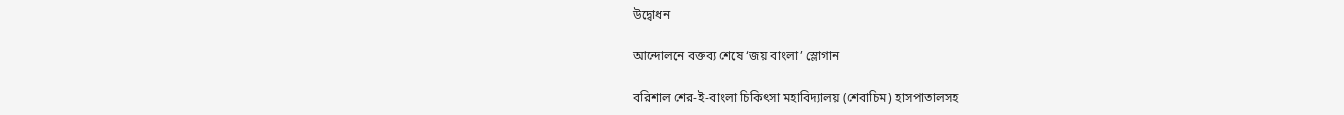উদ্বোধন

আন্দোলনে বক্তব্য শেষে ‘জয় বাংলা’ স্লোগান

বরিশাল শের-ই-বাংলা চিকিৎসা মহাবিদ্যালয় (শেবাচিম) হাসপাতালসহ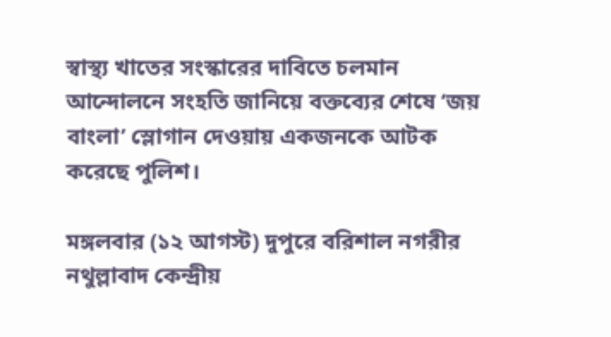স্বাস্থ্য খাতের সংস্কারের দাবিতে চলমান আন্দোলনে সংহতি জানিয়ে বক্তব্যের শেষে ‘জয় বাংলা’ স্লোগান দেওয়ায় একজনকে আটক করেছে পুলিশ।

মঙ্গলবার (১২ আগস্ট) দুপুরে বরিশাল নগরীর নথুল্লাবাদ কেন্দ্রীয়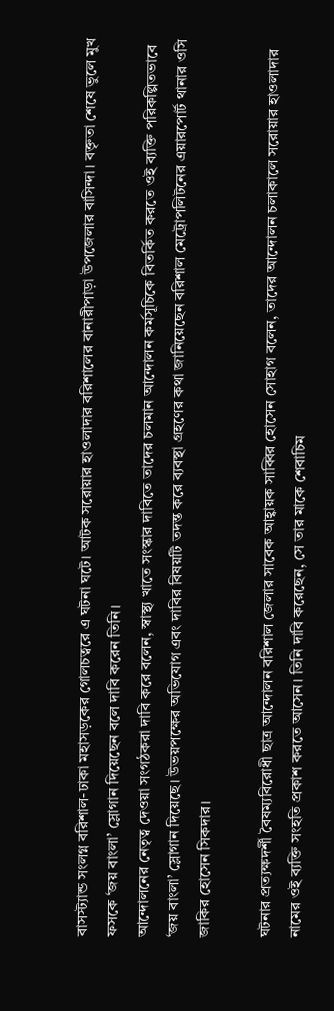বাসস্ট্যান্ড সংলগ্ন বরিশাল-ঢাকা মহাসড়কের গোলচত্বরে এ ঘটনা ঘটে। আটক সরোয়ার হাওলাদার বরিশালের বানারীপাড়া উপজেলার বাসিন্দা। বক্তৃতা শেষে ভুলে মুখ ফসকে ‘জয় বাংলা’ স্লোগান দিয়েছেন বলে দাবি করেন তিনি।
আন্দোলনের নেতৃত্ব দেওয়া সংগঠকরা দাবি করে বলেন, স্বাস্থ্য খাতে সংস্কার দাবিতে তাদের চলমান আন্দোলন কর্মসূচিকে বিতর্কিত করতে ওই ব্যক্তি পরিকল্পিতভাবে ‘জয় বাংলা’ স্লোগান দিয়েছে। উভয়পক্ষের অভিযোগ এবং দাবির বিষয়টি তদন্ত করে ব্যবস্থা গ্রহণের কথা জানিয়েছেন বরিশাল মেট্রোপলিটনের এয়ারপোর্ট থানার ওসি জাকির হোসেন সিকদার।

ঘটনার প্রত্যক্ষদর্শী বৈষম্যবিরোধী ছাত্র আন্দোলন বরিশাল জেলার সাবেক আহ্বায়ক সাব্বির হোসেন সোহাগ বলেন, তাদের আন্দোলন চলাকালে সরোয়ার হাওলাদার নামের ওই ব্যক্তি সংহতি প্রকাশ করতে আসেন। তিনি দাবি করেছেন, সে তার মাকে শেবাচিম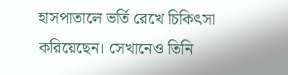হাসপাতালে ভর্তি রেখে চিকিৎসা করিয়েছেন। সেখানেও তিনি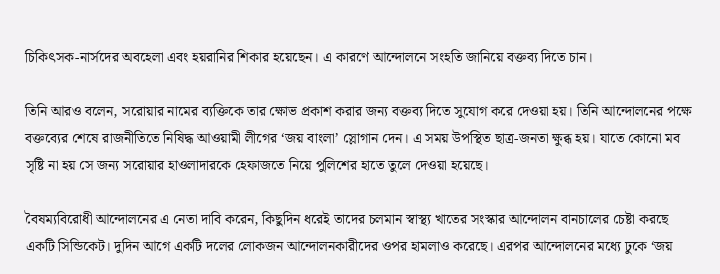চিকিৎসক-নার্সদের অবহেলা এবং হয়রানির শিকার হয়েছেন। এ কারণে আন্দোলনে সংহতি জানিয়ে বক্তব্য দিতে চান।

তিনি আরও বলেন, সরোয়ার নামের ব্যক্তিকে তার ক্ষোভ প্রকাশ করার জন্য বক্তব্য দিতে সুযোগ করে দেওয়া হয়। তিনি আন্দোলনের পক্ষে বক্তব্যের শেষে রাজনীতিতে নিষিদ্ধ আওয়ামী লীগের ‘জয় বাংলা’ স্লোগান দেন। এ সময় উপস্থিত ছাত্র-জনতা ক্ষুব্ধ হয়। যাতে কোনো মব সৃষ্টি না হয় সে জন্য সরোয়ার হাওলাদারকে হেফাজতে নিয়ে পুলিশের হাতে তুলে দেওয়া হয়েছে।

বৈষম্যবিরোধী আন্দোলনের এ নেতা দাবি করেন, কিছুদিন ধরেই তাদের চলমান স্বাস্থ্য খাতের সংস্কার আন্দোলন বানচালের চেষ্টা করছে একটি সিন্ডিকেট। দুদিন আগে একটি দলের লোকজন আন্দোলনকারীদের ওপর হামলাও করেছে। এরপর আন্দোলনের মধ্যে ঢুকে ‘জয়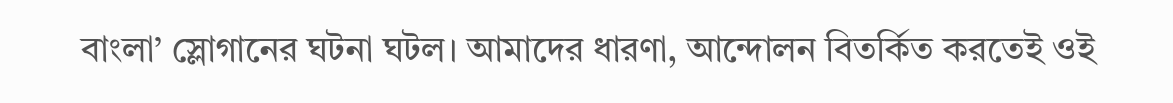বাংলা’ স্লোগানের ঘটনা ঘটল। আমাদের ধারণা, আন্দোলন বিতর্কিত করতেই ওই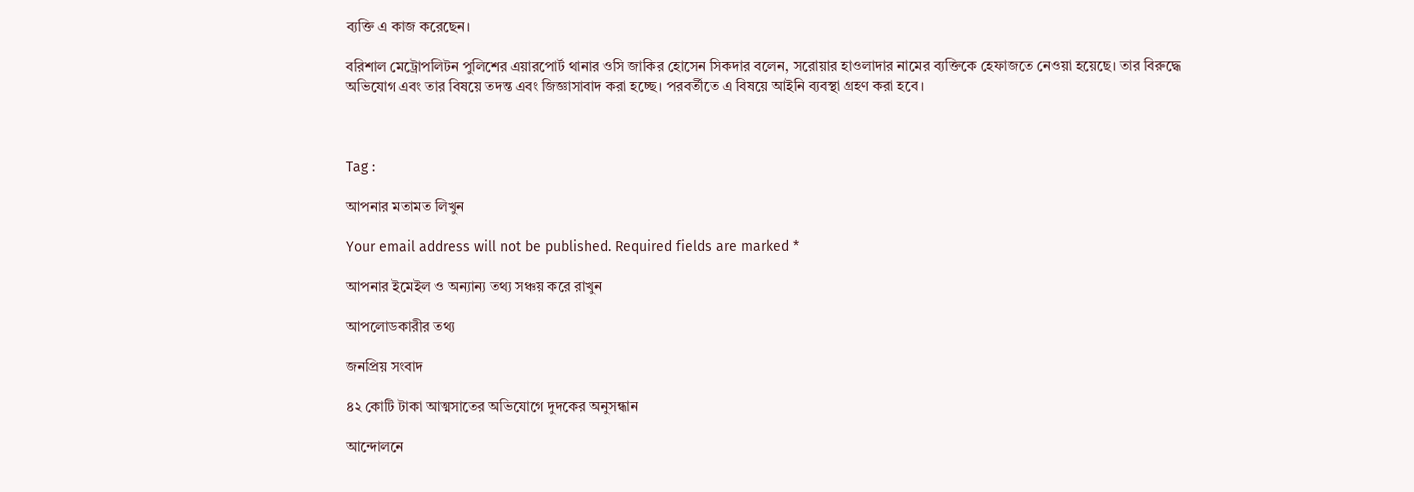ব্যক্তি এ কাজ করেছেন।

বরিশাল মেট্রোপলিটন পুলিশের এয়ারপোর্ট থানার ওসি জাকির হোসেন সিকদার বলেন, সরোয়ার হাওলাদার নামের ব্যক্তিকে হেফাজতে নেওয়া হয়েছে। তার বিরুদ্ধে অভিযোগ এবং তার বিষয়ে তদন্ত এবং জিজ্ঞাসাবাদ করা হচ্ছে। পরবর্তীতে এ বিষয়ে আইনি ব্যবস্থা গ্রহণ করা হবে।



Tag :

আপনার মতামত লিখুন

Your email address will not be published. Required fields are marked *

আপনার ইমেইল ও অন্যান্য তথ্য সঞ্চয় করে রাখুন

আপলোডকারীর তথ্য

জনপ্রিয় সংবাদ

৪২ কোটি টাকা আত্মসাতের অভিযোগে দুদকের অনুসন্ধান

আন্দোলনে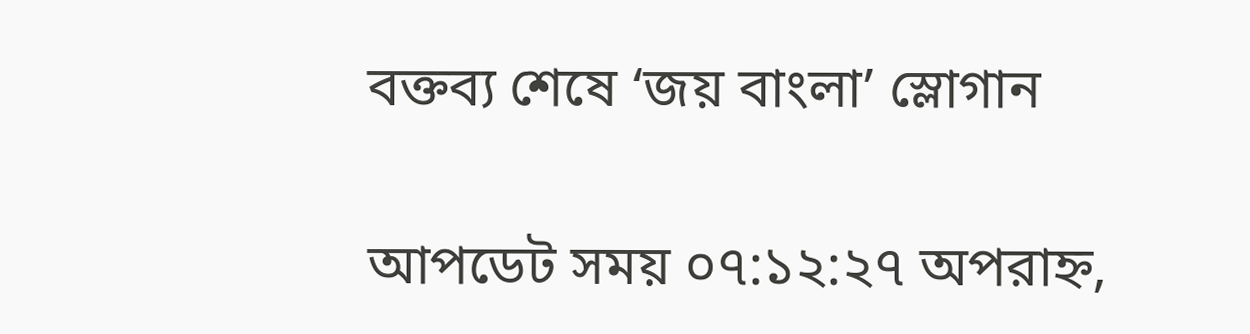বক্তব্য শেষে ‘জয় বাংলা’ স্লোগান

আপডেট সময় ০৭:১২:২৭ অপরাহ্ন,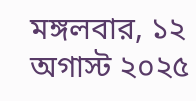মঙ্গলবার, ১২ অগাস্ট ২০২৫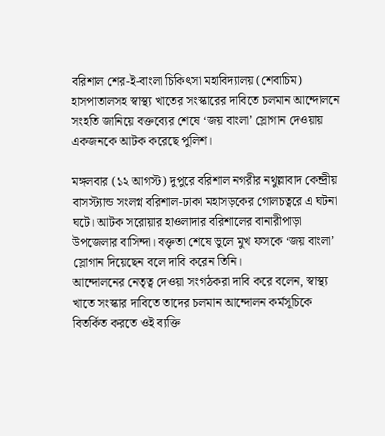বরিশাল শের-ই-বাংলা চিকিৎসা মহাবিদ্যালয় (শেবাচিম) হাসপাতালসহ স্বাস্থ্য খাতের সংস্কারের দাবিতে চলমান আন্দোলনে সংহতি জানিয়ে বক্তব্যের শেষে ‘জয় বাংলা’ স্লোগান দেওয়ায় একজনকে আটক করেছে পুলিশ।

মঙ্গলবার (১২ আগস্ট) দুপুরে বরিশাল নগরীর নথুল্লাবাদ কেন্দ্রীয় বাসস্ট্যান্ড সংলগ্ন বরিশাল-ঢাকা মহাসড়কের গোলচত্বরে এ ঘটনা ঘটে। আটক সরোয়ার হাওলাদার বরিশালের বানারীপাড়া উপজেলার বাসিন্দা। বক্তৃতা শেষে ভুলে মুখ ফসকে ‘জয় বাংলা’ স্লোগান দিয়েছেন বলে দাবি করেন তিনি।
আন্দোলনের নেতৃত্ব দেওয়া সংগঠকরা দাবি করে বলেন, স্বাস্থ্য খাতে সংস্কার দাবিতে তাদের চলমান আন্দোলন কর্মসূচিকে বিতর্কিত করতে ওই ব্যক্তি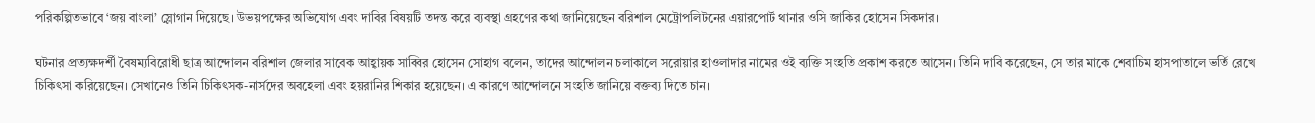পরিকল্পিতভাবে ‘জয় বাংলা’ স্লোগান দিয়েছে। উভয়পক্ষের অভিযোগ এবং দাবির বিষয়টি তদন্ত করে ব্যবস্থা গ্রহণের কথা জানিয়েছেন বরিশাল মেট্রোপলিটনের এয়ারপোর্ট থানার ওসি জাকির হোসেন সিকদার।

ঘটনার প্রত্যক্ষদর্শী বৈষম্যবিরোধী ছাত্র আন্দোলন বরিশাল জেলার সাবেক আহ্বায়ক সাব্বির হোসেন সোহাগ বলেন, তাদের আন্দোলন চলাকালে সরোয়ার হাওলাদার নামের ওই ব্যক্তি সংহতি প্রকাশ করতে আসেন। তিনি দাবি করেছেন, সে তার মাকে শেবাচিম হাসপাতালে ভর্তি রেখে চিকিৎসা করিয়েছেন। সেখানেও তিনি চিকিৎসক-নার্সদের অবহেলা এবং হয়রানির শিকার হয়েছেন। এ কারণে আন্দোলনে সংহতি জানিয়ে বক্তব্য দিতে চান।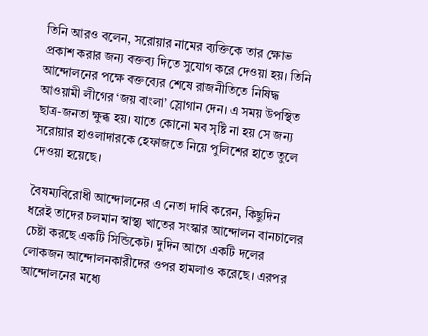তিনি আরও বলেন, সরোয়ার নামের ব্যক্তিকে তার ক্ষোভ প্রকাশ করার জন্য বক্তব্য দিতে সুযোগ করে দেওয়া হয়। তিনি আন্দোলনের পক্ষে বক্তব্যের শেষে রাজনীতিতে নিষিদ্ধ আওয়ামী লীগের ‘জয় বাংলা’ স্লোগান দেন। এ সময় উপস্থিত ছাত্র-জনতা ক্ষুব্ধ হয়। যাতে কোনো মব সৃষ্টি না হয় সে জন্য সরোয়ার হাওলাদারকে হেফাজতে নিয়ে পুলিশের হাতে তুলে দেওয়া হয়েছে।

বৈষম্যবিরোধী আন্দোলনের এ নেতা দাবি করেন, কিছুদিন ধরেই তাদের চলমান স্বাস্থ্য খাতের সংস্কার আন্দোলন বানচালের চেষ্টা করছে একটি সিন্ডিকেট। দুদিন আগে একটি দলের লোকজন আন্দোলনকারীদের ওপর হামলাও করেছে। এরপর আন্দোলনের মধ্যে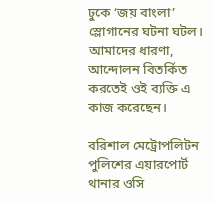ঢুকে ‘জয় বাংলা’ স্লোগানের ঘটনা ঘটল। আমাদের ধারণা, আন্দোলন বিতর্কিত করতেই ওই ব্যক্তি এ কাজ করেছেন।

বরিশাল মেট্রোপলিটন পুলিশের এয়ারপোর্ট থানার ওসি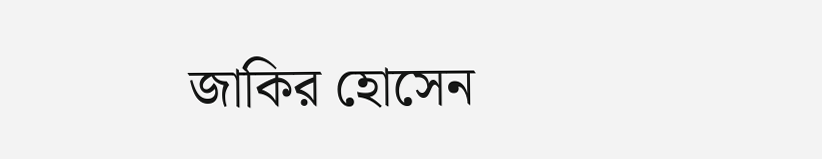জাকির হোসেন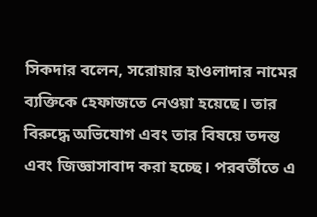সিকদার বলেন, সরোয়ার হাওলাদার নামের ব্যক্তিকে হেফাজতে নেওয়া হয়েছে। তার বিরুদ্ধে অভিযোগ এবং তার বিষয়ে তদন্ত এবং জিজ্ঞাসাবাদ করা হচ্ছে। পরবর্তীতে এ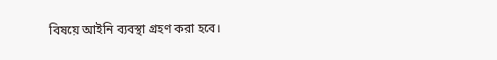বিষয়ে আইনি ব্যবস্থা গ্রহণ করা হবে।